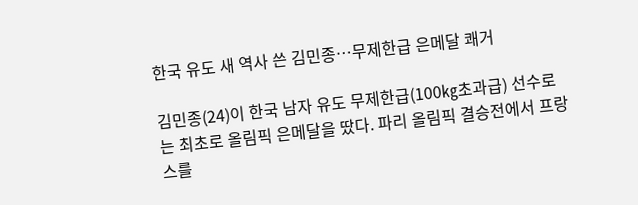한국 유도 새 역사 쓴 김민종…무제한급 은메달 쾌거

김민종(24)이 한국 남자 유도 무제한급(100㎏초과급) 선수로는 최초로 올림픽 은메달을 땄다. 파리 올림픽 결승전에서 프랑스를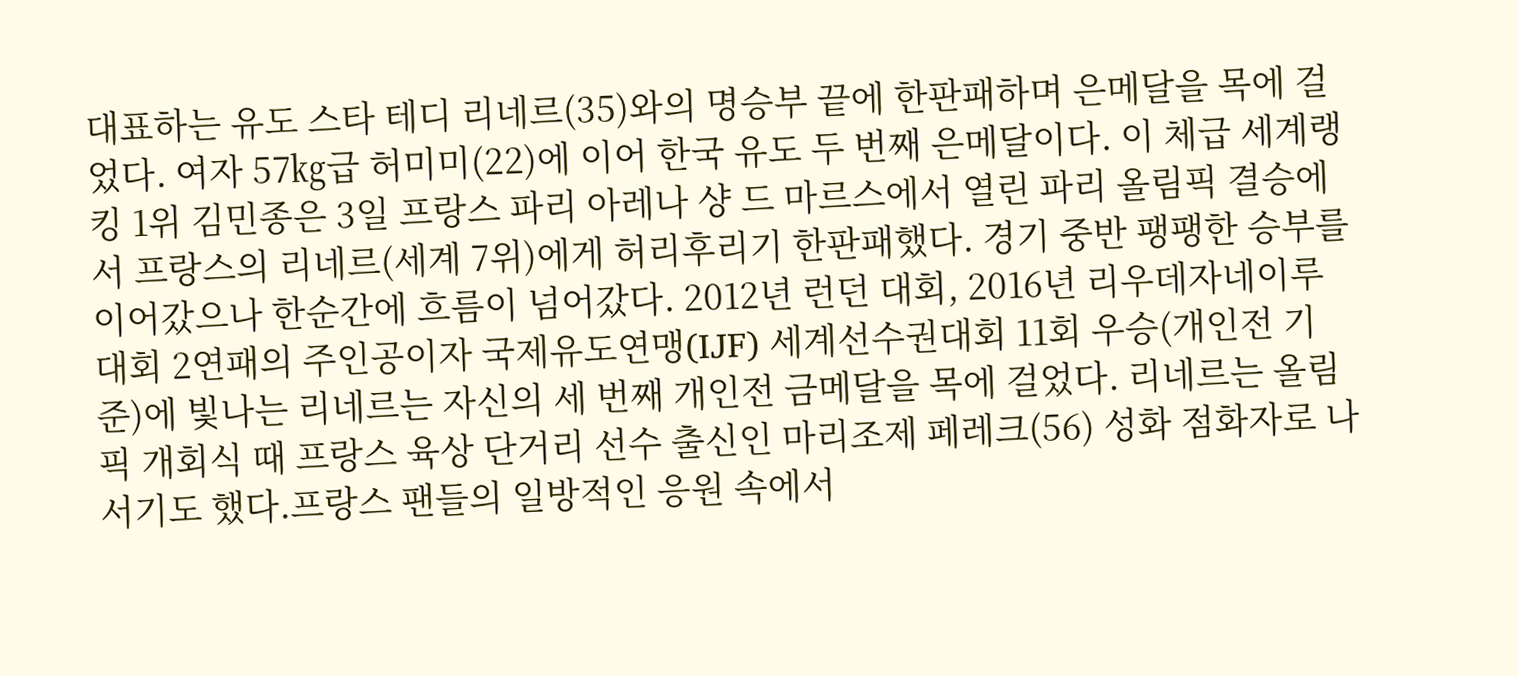대표하는 유도 스타 테디 리네르(35)와의 명승부 끝에 한판패하며 은메달을 목에 걸었다. 여자 57㎏급 허미미(22)에 이어 한국 유도 두 번째 은메달이다. 이 체급 세계랭킹 1위 김민종은 3일 프랑스 파리 아레나 샹 드 마르스에서 열린 파리 올림픽 결승에서 프랑스의 리네르(세계 7위)에게 허리후리기 한판패했다. 경기 중반 팽팽한 승부를 이어갔으나 한순간에 흐름이 넘어갔다. 2012년 런던 대회, 2016년 리우데자네이루 대회 2연패의 주인공이자 국제유도연맹(IJF) 세계선수권대회 11회 우승(개인전 기준)에 빛나는 리네르는 자신의 세 번째 개인전 금메달을 목에 걸었다. 리네르는 올림픽 개회식 때 프랑스 육상 단거리 선수 출신인 마리조제 페레크(56) 성화 점화자로 나서기도 했다.프랑스 팬들의 일방적인 응원 속에서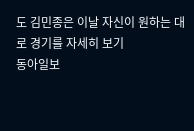도 김민종은 이날 자신이 원하는 대로 경기를 자세히 보기
동아일보